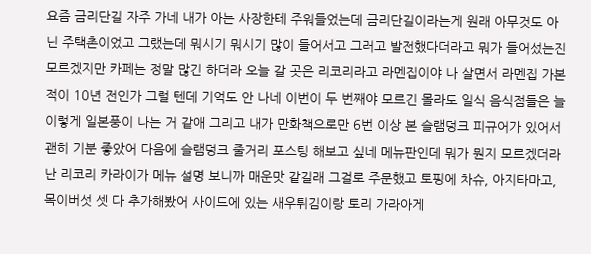요즘 금리단길 자주 가네 내가 아는 사장한테 주워들었는데 금리단길이라는게 원래 아무것도 아닌 주택촌이었고 그랬는데 뭐시기 뭐시기 많이 들어서고 그러고 발전했다더라고 뭐가 들어섰는진 모르겠지만 카페는 정말 많긴 하더라 오늘 갈 곳은 리코리라고 라멘집이야 나 살면서 라멘집 가본 적이 10년 전인가 그럴 텐데 기억도 안 나네 이번이 두 번째야 모르긴 몰라도 일식 음식점들은 늘 이렇게 일본풍이 나는 거 같애 그리고 내가 만화책으로만 6번 이상 본 슬램덩크 피규어가 있어서 괜히 기분 좋았어 다음에 슬램덩크 줄거리 포스팅 해보고 싶네 메뉴판인데 뭐가 뭔지 모르겠더라 난 리코리 카라이가 메뉴 설명 보니까 매운맛 같길래 그걸로 주문했고 토핑에 차슈, 아지타마고, 목이버섯 셋 다 추가해봤어 사이드에 있는 새우튀김이랑 토리 가라아게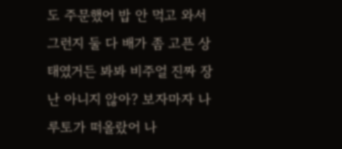도 주문했어 밥 안 먹고 와서 그런지 둘 다 배가 좀 고픈 상태였거든 봐봐 비주얼 진짜 장난 아니지 않아? 보자마자 나루토가 떠올랐어 나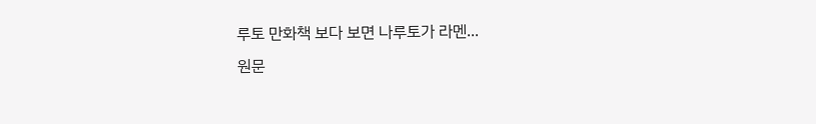루토 만화책 보다 보면 나루토가 라멘...
원문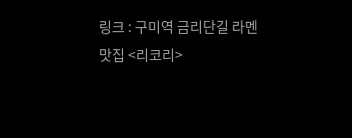링크 : 구미역 금리단길 라멘 맛집 <리코리>